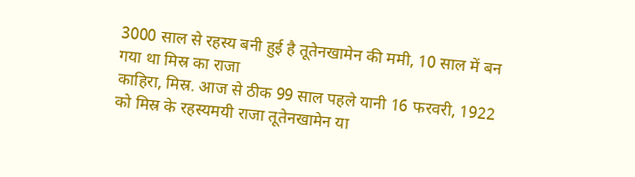3000 साल से रहस्य बनी हुई है तूतेनखामेन की ममी, 10 साल में बन गया था मिस्र का राजा
काहिरा, मिस्र. आज से ठीक 99 साल पहले यानी 16 फरवरी, 1922 को मिस्र के रहस्यमयी राजा तूतेनखामेन या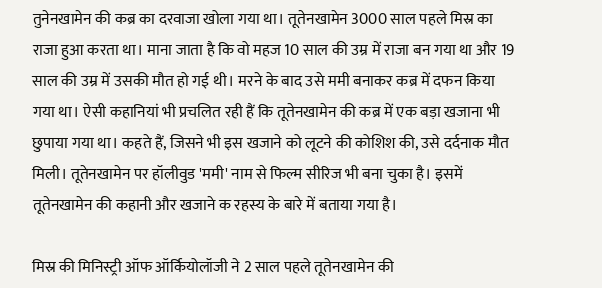तुनेनखामेन की कब्र का दरवाजा खोला गया था। तूतेनखामेन 3000 साल पहले मिस्र का राजा हुआ करता था। माना जाता है कि वो महज 10 साल की उम्र में राजा बन गया था और 19 साल की उम्र में उसकी मौत हो गई थी। मरने के बाद उसे ममी बनाकर कब्र में दफन किया गया था। ऐसी कहानियां भी प्रचलित रही हैं कि तूतेनखामेन की कब्र में एक बड़ा खजाना भी छुपाया गया था। कहते हैं, जिसने भी इस खजाने को लूटने की कोशिश की, उसे दर्दनाक मौत मिली। तूतेनखामेन पर हॉलीवुड 'ममी' नाम से फिल्म सीरिज भी बना चुका है। इसमें तूतेनखामेन की कहानी और खजाने क रहस्य के बारे में बताया गया है।

मिस्र की मिनिस्ट्री ऑफ ऑर्कियोलॉजी ने 2 साल पहले तूतेनखामेन की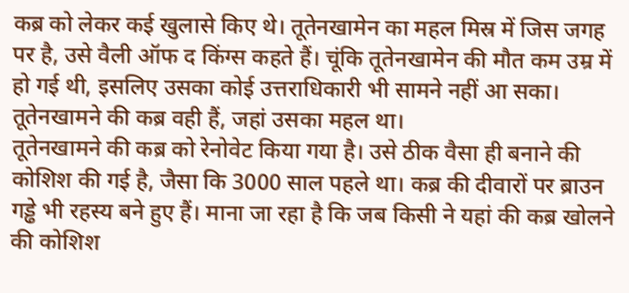कब्र को लेकर कई खुलासे किए थे। तूतेनखामेन का महल मिस्र में जिस जगह पर है, उसे वैली ऑफ द किंग्स कहते हैं। चूंकि तूतेनखामेन की मौत कम उम्र में हो गई थी, इसलिए उसका कोई उत्तराधिकारी भी सामने नहीं आ सका। तूतेनखामने की कब्र वही हैं, जहां उसका महल था।
तूतेनखामने की कब्र को रेनोवेट किया गया है। उसे ठीक वैसा ही बनाने की कोशिश की गई है, जैसा कि 3000 साल पहले था। कब्र की दीवारों पर ब्राउन गड्ढे भी रहस्य बने हुए हैं। माना जा रहा है कि जब किसी ने यहां की कब्र खोलने की कोशिश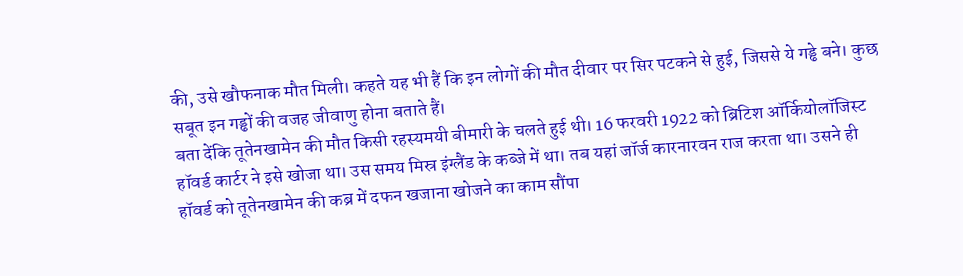की, उसे खौफनाक मौत मिली। कहते यह भी हैं कि इन लोगों की मौत दीवार पर सिर पटकने से हुई, जिससे ये गड्ढे बने। कुछ सबूत इन गड्ढों की वजह जीवाणु होना बताते हैं।
बता देंकि तूतेनखामेन की मौत किसी रहस्यमयी बीमारी के चलते हुई थी। 16 फरवरी 1922 को ब्रिटिश ऑर्कियोलॉजिस्ट हॉवर्ड कार्टर ने इसे खोजा था। उस समय मिस्र इंग्लैंड के कब्जे में था। तब यहां जॉर्ज कारनारवन राज करता था। उसने ही हॉवर्ड को तूतेनखामेन की कब्र में दफन खजाना खोजने का काम सौंपा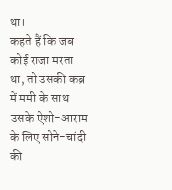था।
कहते हैं कि जब कोई राजा मरता था, तो उसकी कब्र में ममी के साथ उसके ऐशो-आराम के लिए सोने-चांदी की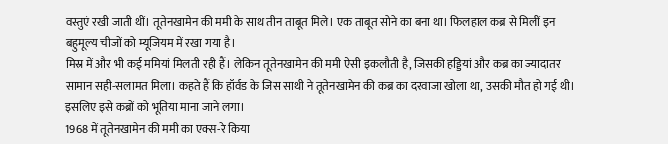वस्तुएं रखी जाती थीं। तूतेनखामेन की ममी के साथ तीन ताबूत मिले। एक ताबूत सोने का बना था। फिलहाल कब्र से मिलीं इन बहुमूल्य चीजों को म्यूजियम में रखा गया है।
मिस्र में और भी कई ममियां मिलती रही हैं। लेकिन तूतेनखामेन की ममी ऐसी इकलौती है, जिसकी हड्डियां और कब्र का ज्यादातर सामान सही-सलामत मिला। कहते हैं कि हॉर्वड के जिस साथी ने तूतेनखामेन की कब्र का दरवाजा खोला था, उसकी मौत हो गई थी। इसलिए इसे कब्रों को भूतिया माना जाने लगा।
1968 में तूतेनखामेन की ममी का एक्स-रे किया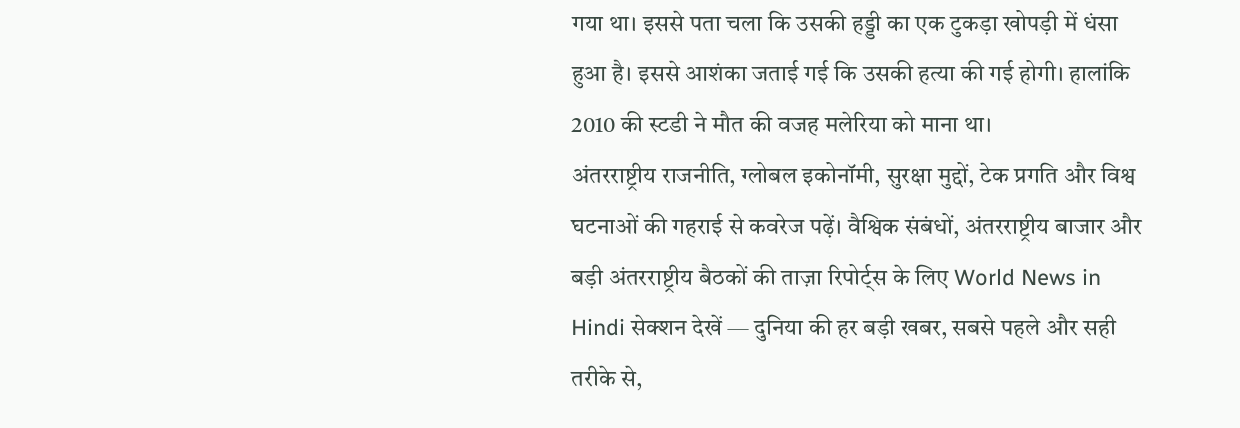गया था। इससे पता चला कि उसकी हड्डी का एक टुकड़ा खोपड़ी में धंसा हुआ है। इससे आशंका जताई गई कि उसकी हत्या की गई होगी। हालांकि 2010 की स्टडी ने मौत की वजह मलेरिया को माना था।
अंतरराष्ट्रीय राजनीति, ग्लोबल इकोनॉमी, सुरक्षा मुद्दों, टेक प्रगति और विश्व घटनाओं की गहराई से कवरेज पढ़ें। वैश्विक संबंधों, अंतरराष्ट्रीय बाजार और बड़ी अंतरराष्ट्रीय बैठकों की ताज़ा रिपोर्ट्स के लिए World News in Hindi सेक्शन देखें — दुनिया की हर बड़ी खबर, सबसे पहले और सही तरीके से,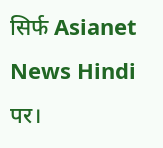सिर्फ Asianet News Hindi पर।